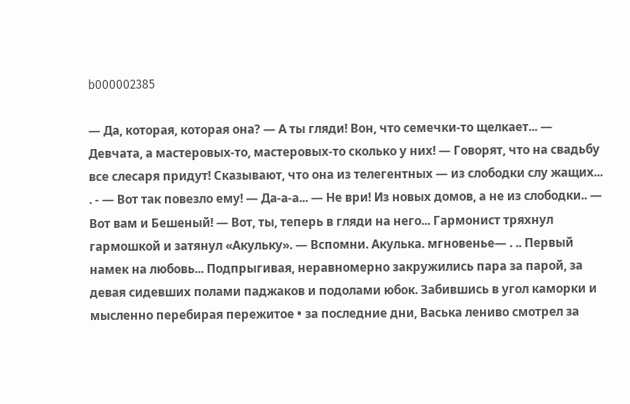b000002385

— Да, которая, которая она? — А ты гляди! Вон, что семечки-то щелкает... — Девчата, а мастеровых-то, мастеровых-то сколько у них! — Говорят, что на свадьбу все слесаря придут! Сказывают, что она из телегентных — из слободки слу жащих... . - — Вот так повезло ему! — Да-а-а... — Не ври! Из новых домов, а не из слободки.. — Вот вам и Бешеный! — Вот, ты, теперь в гляди на него... Гармонист тряхнул гармошкой и затянул «Акульку». — Вспомни. Акулька. мгновенье— . .. Первый намек на любовь... Подпрыгивая, неравномерно закружились пара за парой, за девая сидевших полами паджаков и подолами юбок. Забившись в угол каморки и мысленно перебирая пережитое • за последние дни, Васька лениво смотрел за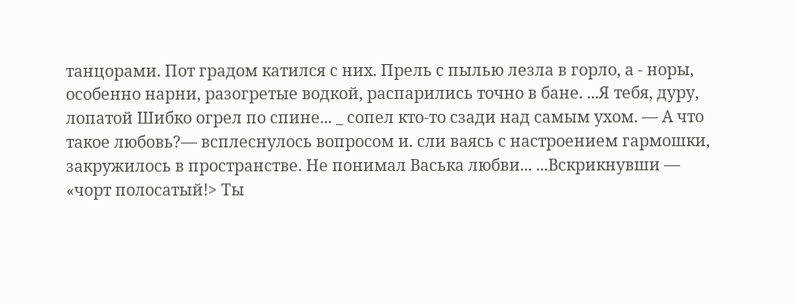танцорами. Пот градом катился с них. Прель с пылью лезла в горло, а - норы, особенно нарни, разогретые водкой, распарились точно в бане. ...Я тебя, дуру, лопатой Шибко огрел по спине... _ сопел кто-то сзади над самым ухом. — А что такое любовь?— всплеснулось вопросом и. сли ваясь с настроением гармошки, закружилось в пространстве. Не понимал Васька любви... ...Вскрикнувши — «чорт полосатый!> Ты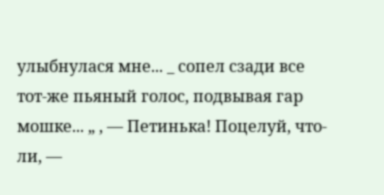улыбнулася мне... _ сопел сзади все тот-же пьяный голос, подвывая гар мошке... „ , — Петинька! Поцелуй, что-ли, —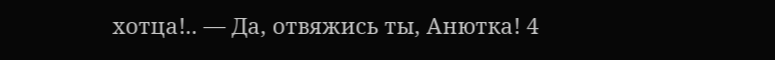хотца!.. — Да, отвяжись ты, Анютка! 4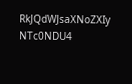RkJQdWJsaXNoZXIy NTc0NDU4